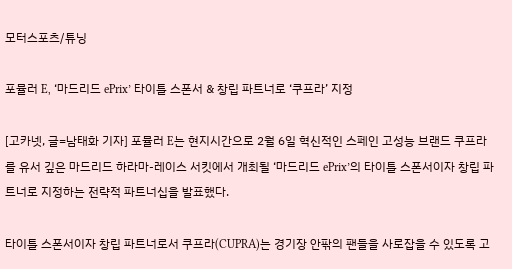모터스포츠/튜닝

포뮬러 E, ‘마드리드 ePrix’ 타이틀 스폰서 & 창립 파트너로 ‘쿠프라’ 지정

[고카넷, 글=남태화 기자] 포뮬러 E는 현지시간으로 2월 6일 혁신적인 스페인 고성능 브랜드 쿠프라를 유서 깊은 마드리드 하라마-레이스 서킷에서 개최될 ‘마드리드 ePrix’의 타이틀 스폰서이자 창립 파트너로 지정하는 전략적 파트너십을 발표했다.

타이틀 스폰서이자 창립 파트너로서 쿠프라(CUPRA)는 경기장 안팎의 팬들을 사로잡을 수 있도록 고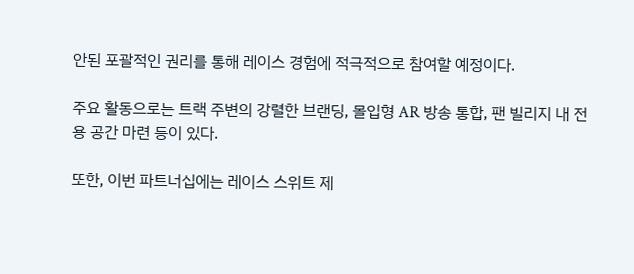안된 포괄적인 권리를 통해 레이스 경험에 적극적으로 참여할 예정이다.

주요 활동으로는 트랙 주변의 강렬한 브랜딩, 몰입형 AR 방송 통합, 팬 빌리지 내 전용 공간 마련 등이 있다.

또한, 이번 파트너십에는 레이스 스위트 제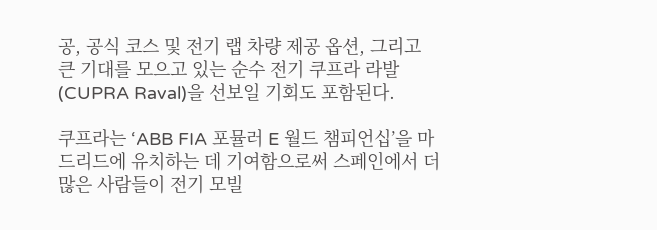공, 공식 코스 및 전기 랩 차량 제공 옵션, 그리고 큰 기대를 모으고 있는 순수 전기 쿠프라 라발(CUPRA Raval)을 선보일 기회도 포함된다.

쿠프라는 ‘ABB FIA 포뮬러 E 월드 챔피언십’을 마드리드에 유치하는 데 기여함으로써 스페인에서 더 많은 사람들이 전기 모빌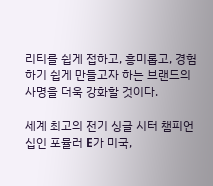리티를 쉽게 접하고, 흥미롭고, 경험하기 쉽게 만들고자 하는 브랜드의 사명을 더욱 강화할 것이다.

세계 최고의 전기 싱글 시터 챔피언십인 포뮬러 E가 미국,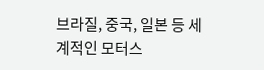브라질, 중국, 일본 등 세계적인 모터스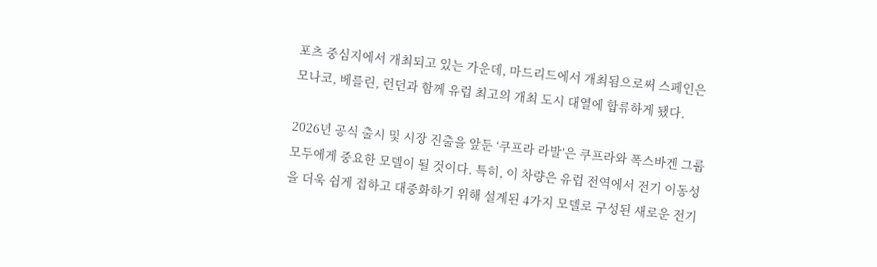포츠 중심지에서 개최되고 있는 가운데, 마드리드에서 개최됨으로써 스페인은 모나코, 베를린, 런던과 함께 유럽 최고의 개최 도시 대열에 합류하게 됐다.

2026년 공식 출시 및 시장 진출을 앞둔 ‘쿠프라 라발’은 쿠프라와 폭스바겐 그룹 모두에게 중요한 모델이 될 것이다. 특히, 이 차량은 유럽 전역에서 전기 이동성을 더욱 쉽게 접하고 대중화하기 위해 설계된 4가지 모델로 구성된 새로운 전기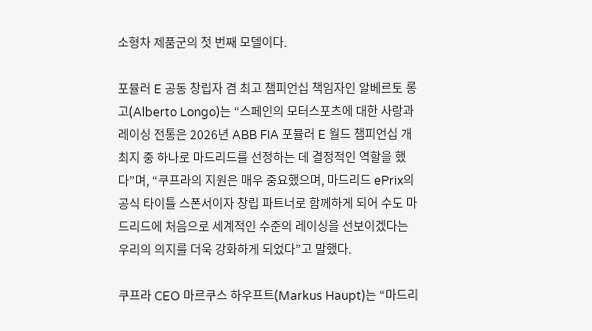소형차 제품군의 첫 번째 모델이다.

포뮬러 E 공동 창립자 겸 최고 챔피언십 책임자인 알베르토 롱고(Alberto Longo)는 “스페인의 모터스포츠에 대한 사랑과 레이싱 전통은 2026년 ABB FIA 포뮬러 E 월드 챔피언십 개최지 중 하나로 마드리드를 선정하는 데 결정적인 역할을 했다”며, “쿠프라의 지원은 매우 중요했으며, 마드리드 ePrix의 공식 타이틀 스폰서이자 창립 파트너로 함께하게 되어 수도 마드리드에 처음으로 세계적인 수준의 레이싱을 선보이겠다는 우리의 의지를 더욱 강화하게 되었다”고 말했다.

쿠프라 CEO 마르쿠스 하우프트(Markus Haupt)는 “마드리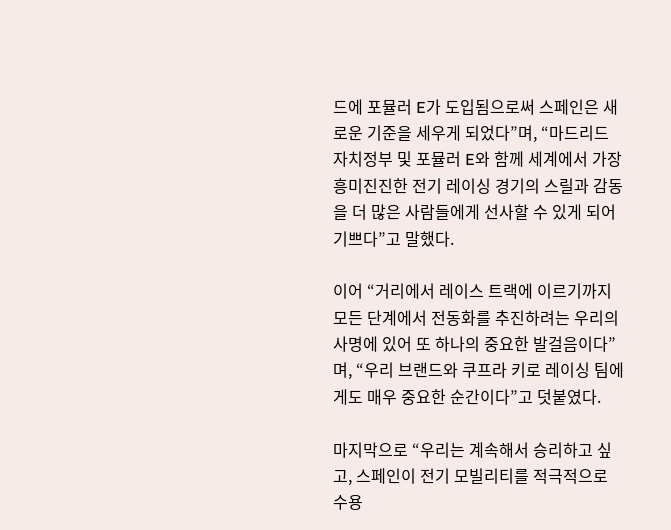드에 포뮬러 E가 도입됨으로써 스페인은 새로운 기준을 세우게 되었다”며, “마드리드 자치정부 및 포뮬러 E와 함께 세계에서 가장 흥미진진한 전기 레이싱 경기의 스릴과 감동을 더 많은 사람들에게 선사할 수 있게 되어 기쁘다”고 말했다.

이어 “거리에서 레이스 트랙에 이르기까지 모든 단계에서 전동화를 추진하려는 우리의 사명에 있어 또 하나의 중요한 발걸음이다”며, “우리 브랜드와 쿠프라 키로 레이싱 팀에게도 매우 중요한 순간이다”고 덧붙였다.

마지막으로 “우리는 계속해서 승리하고 싶고, 스페인이 전기 모빌리티를 적극적으로 수용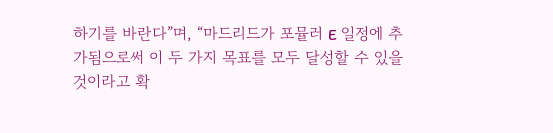하기를 바란다”며, “마드리드가 포뮬러 E 일정에 추가됨으로써 이 두 가지 목표를 모두 달성할 수 있을 것이라고 확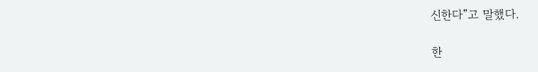신한다”고 말했다.

한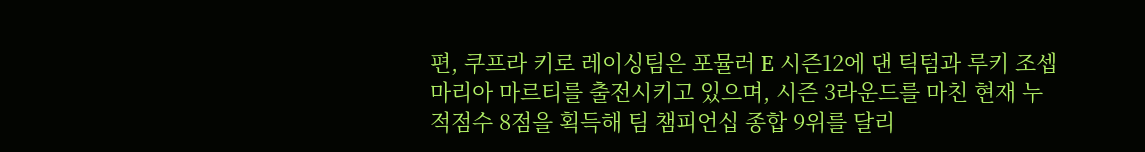편, 쿠프라 키로 레이싱팀은 포뮬러 E 시즌12에 댄 틱텀과 루키 조셉 마리아 마르티를 출전시키고 있으며, 시즌 3라운드를 마친 현재 누적점수 8점을 획득해 팀 챔피언십 종합 9위를 달리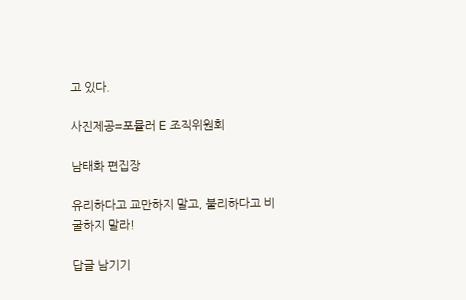고 있다.

사진제공=포뮬러 E 조직위원회

남태화 편집장

유리하다고 교만하지 말고, 불리하다고 비굴하지 말라!

답글 남기기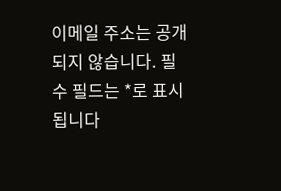이메일 주소는 공개되지 않습니다. 필수 필드는 *로 표시됩니다